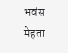भवंस मेहता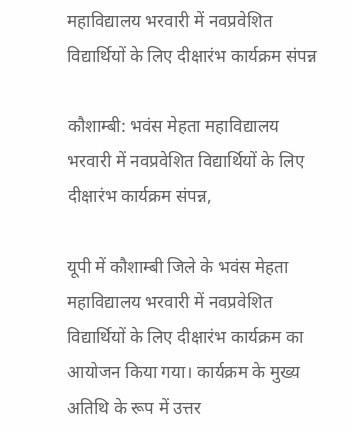महाविद्यालय भरवारी में नवप्रवेशित विद्यार्थियों के लिए दीक्षारंभ कार्यक्रम संपन्न

कौशाम्बी: भवंस मेहता महाविद्यालय भरवारी में नवप्रवेशित विद्यार्थियों के लिए दीक्षारंभ कार्यक्रम संपन्न,

यूपी में कौशाम्बी जिले के भवंस मेहता महाविद्यालय भरवारी में नवप्रवेशित विद्यार्थियों के लिए दीक्षारंभ कार्यक्रम का आयोजन किया गया। कार्यक्रम के मुख्य अतिथि के रूप में उत्तर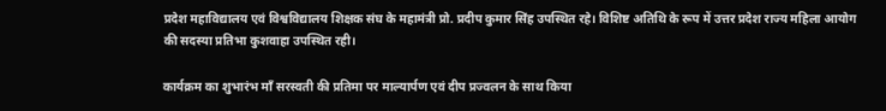प्रदेश महाविद्यालय एवं विश्वविद्यालय शिक्षक संघ के महामंत्री प्रो. प्रदीप कुमार सिंह उपस्थित रहे। विशिष्ट अतिथि के रूप में उत्तर प्रदेश राज्य महिला आयोग की सदस्या प्रतिभा कुशवाहा उपस्थित रही।

कार्यक्रम का शुभारंभ माँ सरस्वती की प्रतिमा पर माल्यार्पण एवं दीप प्रज्वलन के साथ किया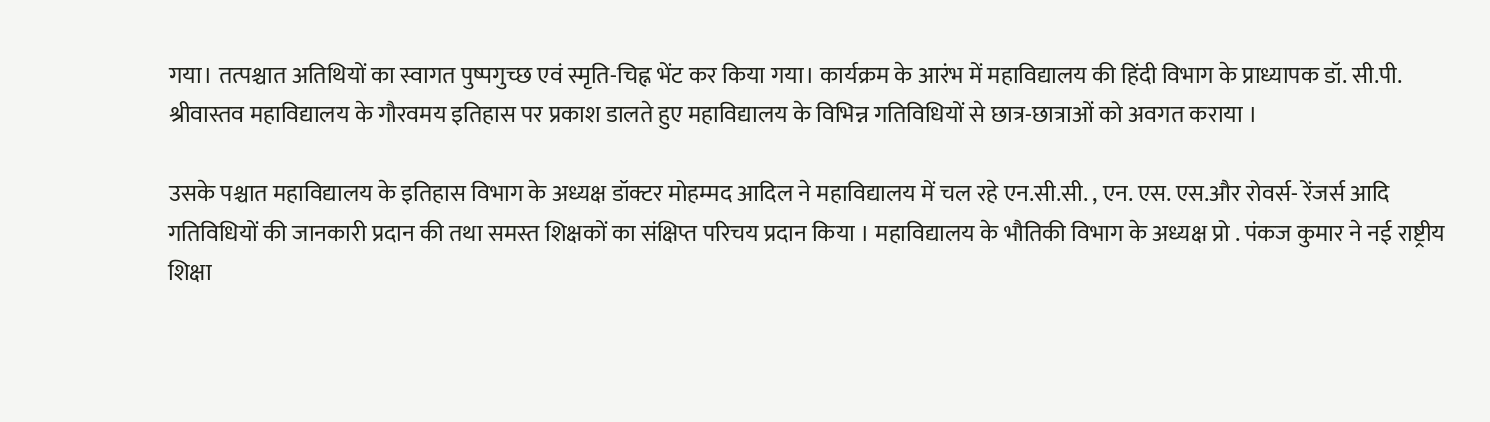गया। तत्पश्चात अतिथियों का स्वागत पुष्पगुच्छ एवं स्मृति-चिह्न भेंट कर किया गया। कार्यक्रम के आरंभ में महाविद्यालय की हिंदी विभाग के प्राध्यापक डॉ. सी.पी. श्रीवास्तव महाविद्यालय के गौरवमय इतिहास पर प्रकाश डालते हुए महाविद्यालय के विभिन्न गतिविधियों से छात्र-छात्राओं को अवगत कराया ।

उसके पश्चात महाविद्यालय के इतिहास विभाग के अध्यक्ष डॉक्टर मोहम्मद आदिल ने महाविद्यालय में चल रहे एन.सी.सी. , एन. एस. एस.और रोवर्स- रेंजर्स आदि गतिविधियों की जानकारी प्रदान की तथा समस्त शिक्षकों का संक्षिप्त परिचय प्रदान किया । महाविद्यालय के भौतिकी विभाग के अध्यक्ष प्रो . पंकज कुमार ने नई राष्ट्रीय शिक्षा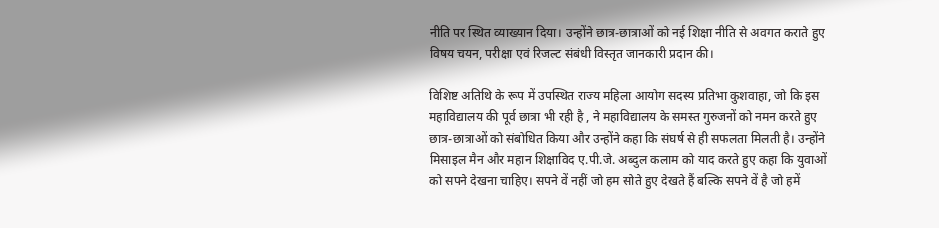नीति पर स्थित व्याख्यान दिया। उन्होंने छात्र-छात्राओं को नई शिक्षा नीति से अवगत कराते हुए विषय चयन, परीक्षा एवं रिजल्ट संबंधी विस्तृत जानकारी प्रदान की।

विशिष्ट अतिथि के रूप में उपस्थित राज्य महिला आयोग सदस्य प्रतिभा कुशवाहा, जो कि इस महाविद्यालय की पूर्व छात्रा भी रही है , ने महाविद्यालय के समस्त गुरुजनों को नमन करते हुए छात्र-छात्राओं को संबोधित किया और उन्होंने कहा कि संघर्ष से ही सफलता मिलती है। उन्होंने मिसाइल मैन और महान शिक्षाविद ए.पी.जे. अब्दुल कलाम को याद करते हुए कहा कि युवाओं को सपने देखना चाहिए। सपने वें नहीं जो हम सोते हुए देखते हैं बल्कि सपने वें है जो हमें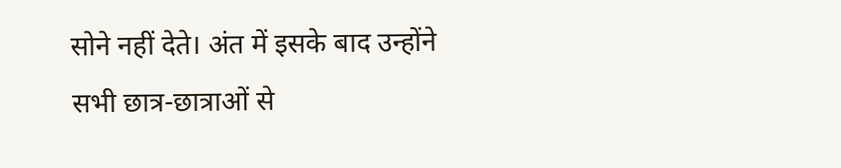सोने नहीं देते। अंत में इसके बाद उन्होंने सभी छात्र-छात्राओं से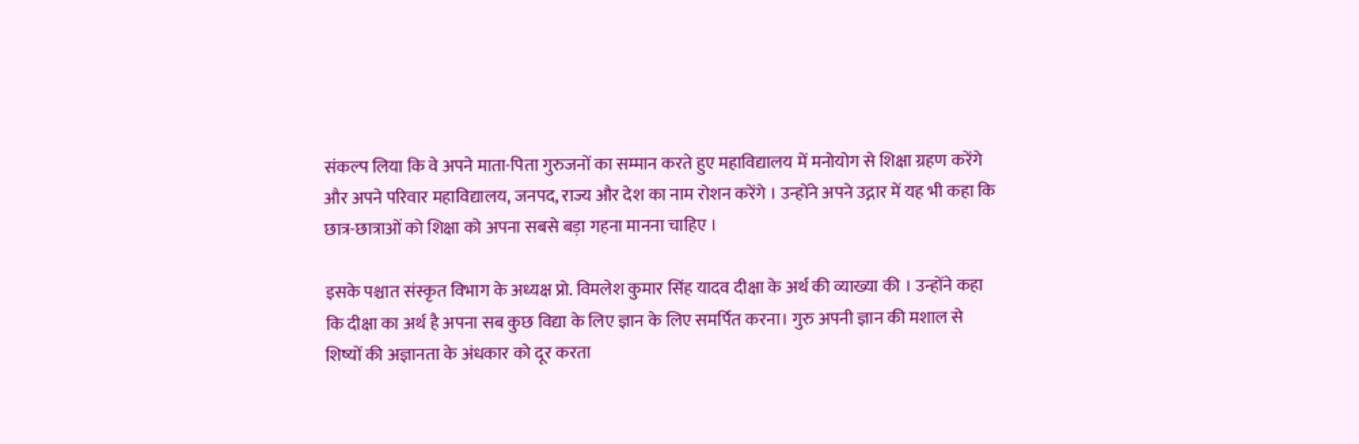संकल्प लिया कि वे अपने माता-पिता गुरुजनों का सम्मान करते हुए महाविद्यालय में मनोयोग से शिक्षा ग्रहण करेंगे और अपने परिवार महाविद्यालय, जनपद, राज्य और देश का नाम रोशन करेंगे । उन्होंने अपने उद्गार में यह भी कहा कि छात्र-छात्राओं को शिक्षा को अपना सबसे बड़ा गहना मानना चाहिए ।

इसके पश्चात संस्कृत विभाग के अध्यक्ष प्रो. विमलेश कुमार सिंह यादव दीक्षा के अर्थ की व्याख्या की । उन्होंने कहा कि दीक्षा का अर्थ है अपना सब कुछ विद्या के लिए ज्ञान के लिए समर्पित करना। गुरु अपनी ज्ञान की मशाल से शिष्यों की अज्ञानता के अंधकार को दूर करता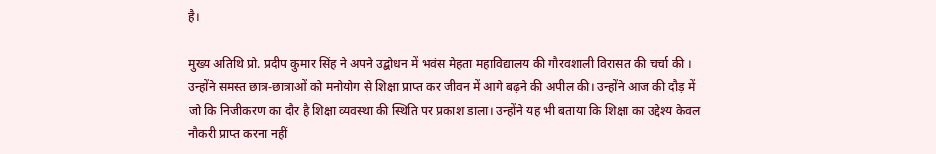है।

मुख्य अतिथि प्रो. प्रदीप कुमार सिंह ने अपने उद्बोधन में भवंस मेहता महाविद्यालय की गौरवशाली विरासत की चर्चा की । उन्होंने समस्त छात्र-छात्राओं को मनोयोग से शिक्षा प्राप्त कर जीवन में आगे बढ़ने की अपील की। उन्होंने आज की दौड़ में जो कि निजीकरण का दौर है शिक्षा व्यवस्था की स्थिति पर प्रकाश डाला। उन्होंने यह भी बताया कि शिक्षा का उद्देश्य केवल नौकरी प्राप्त करना नहीं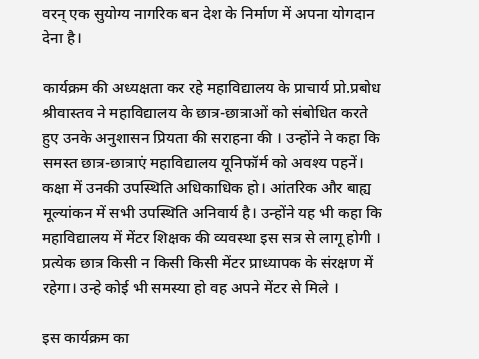वरन् एक सुयोग्य नागरिक बन देश के निर्माण में अपना योगदान देना है।

कार्यक्रम की अध्यक्षता कर रहे महाविद्यालय के प्राचार्य प्रो.प्रबोध श्रीवास्तव ने महाविद्यालय के छात्र-छात्राओं को संबोधित करते हुए उनके अनुशासन प्रियता की सराहना की । उन्होंने ने कहा कि समस्त छात्र-छात्राएं महाविद्यालय यूनिफॉर्म को अवश्य पहनें। कक्षा में उनकी उपस्थिति अधिकाधिक हो। आंतरिक और बाह्य मूल्यांकन में सभी उपस्थिति अनिवार्य है। उन्होंने यह भी कहा कि महाविद्यालय में मेंटर शिक्षक की व्यवस्था इस सत्र से लागू होगी । प्रत्येक छात्र किसी न किसी किसी मेंटर प्राध्यापक के संरक्षण में रहेगा। उन्हे कोई भी समस्या हो वह अपने मेंटर से मिले ।

इस कार्यक्रम का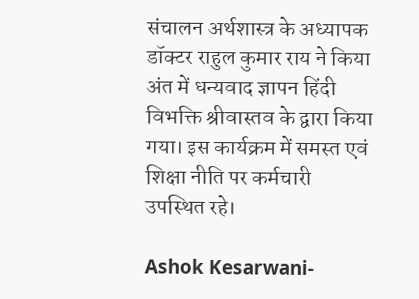संचालन अर्थशास्त्र के अध्यापक डॉक्टर राहुल कुमार राय ने किया अंत में धन्यवाद ज्ञापन हिंदी विभक्ति श्रीवास्तव के द्वारा किया गया। इस कार्यक्रम में समस्त एवं शिक्षा नीति पर कर्मचारी उपस्थित रहे।

Ashok Kesarwani-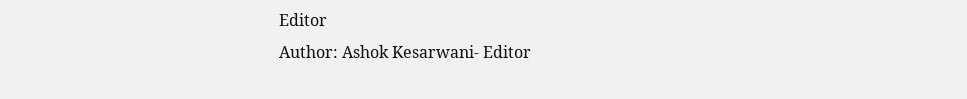Editor
Author: Ashok Kesarwani- Editor